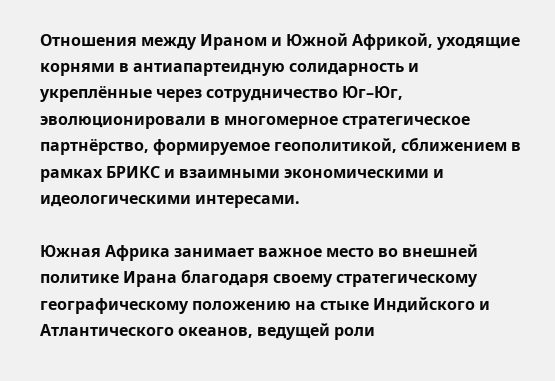Отношения между Ираном и Южной Африкой, уходящие корнями в антиапартеидную солидарность и укреплённые через сотрудничество Юг–Юг, эволюционировали в многомерное стратегическое партнёрство, формируемое геополитикой, сближением в рамках БРИКС и взаимными экономическими и идеологическими интересами.

Южная Африка занимает важное место во внешней политике Ирана благодаря своему стратегическому географическому положению на стыке Индийского и Атлантического океанов, ведущей роли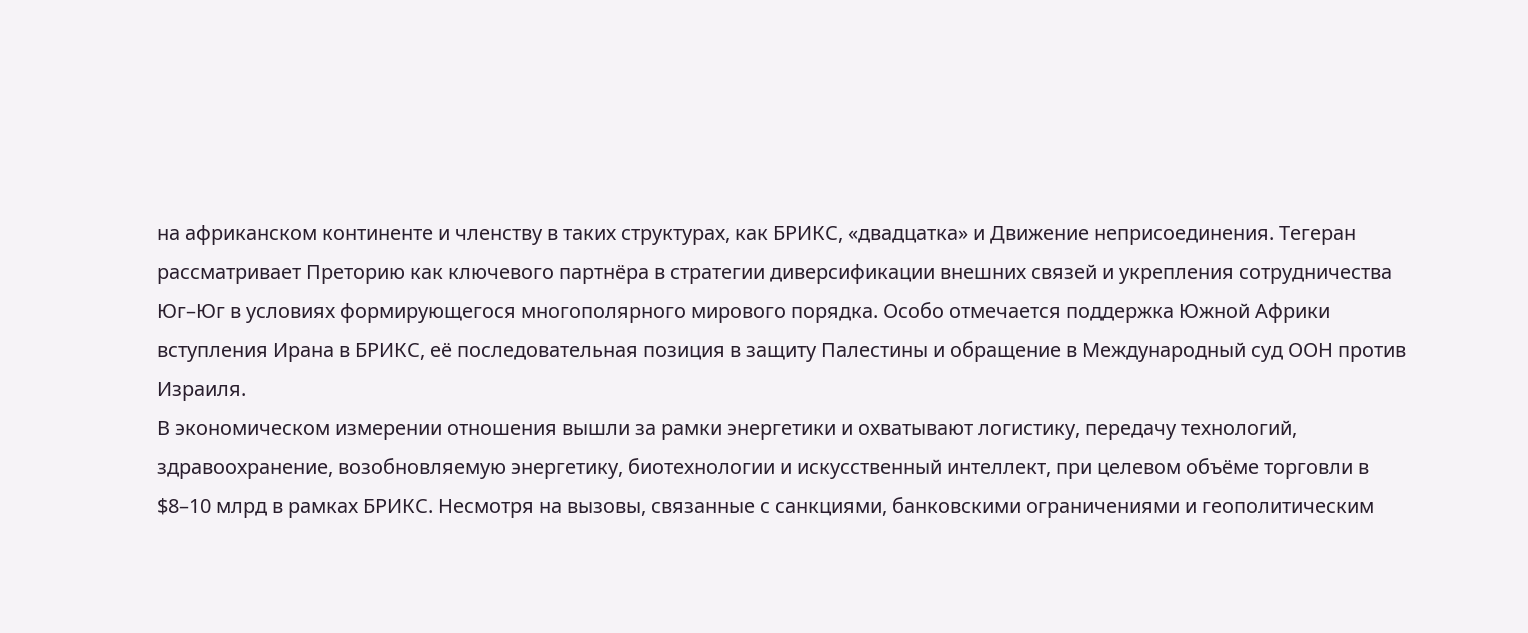на африканском континенте и членству в таких структурах, как БРИКС, «двадцатка» и Движение неприсоединения. Тегеран рассматривает Преторию как ключевого партнёра в стратегии диверсификации внешних связей и укрепления сотрудничества Юг–Юг в условиях формирующегося многополярного мирового порядка. Особо отмечается поддержка Южной Африки вступления Ирана в БРИКС, её последовательная позиция в защиту Палестины и обращение в Международный суд ООН против Израиля.
В экономическом измерении отношения вышли за рамки энергетики и охватывают логистику, передачу технологий, здравоохранение, возобновляемую энергетику, биотехнологии и искусственный интеллект, при целевом объёме торговли в $8–10 млрд в рамках БРИКС. Несмотря на вызовы, связанные с санкциями, банковскими ограничениями и геополитическим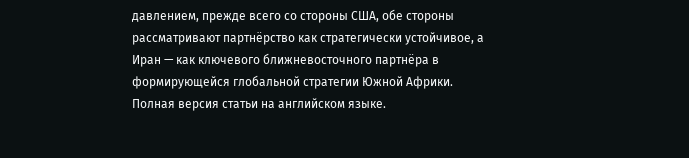давлением, прежде всего со стороны США, обе стороны рассматривают партнёрство как стратегически устойчивое, а Иран — как ключевого ближневосточного партнёра в формирующейся глобальной стратегии Южной Африки.
Полная версия статьи на английском языке.